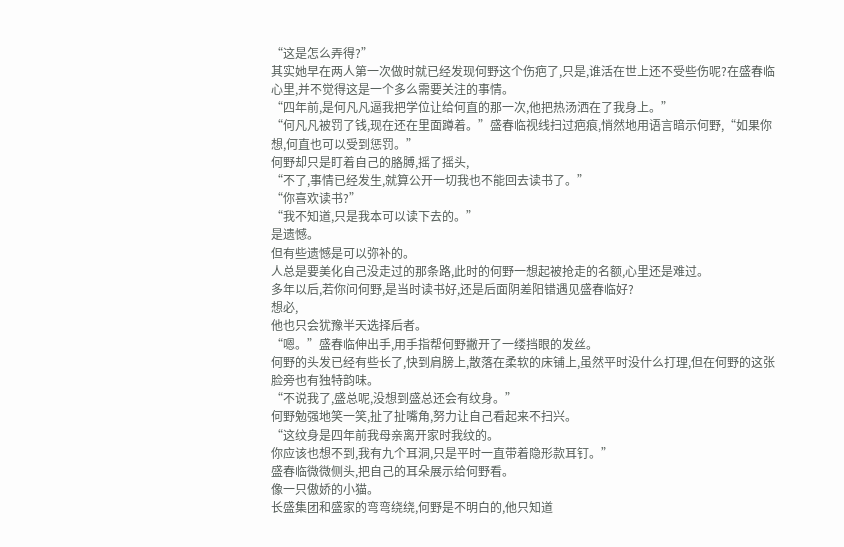“这是怎么弄得?”
其实她早在两人第一次做时就已经发现何野这个伤疤了,只是,谁活在世上还不受些伤呢?在盛春临心里,并不觉得这是一个多么需要关注的事情。
“四年前,是何凡凡逼我把学位让给何直的那一次,他把热汤洒在了我身上。”
“何凡凡被罚了钱,现在还在里面蹲着。”盛春临视线扫过疤痕,悄然地用语言暗示何野,“如果你想,何直也可以受到惩罚。”
何野却只是盯着自己的胳膊,摇了摇头,
“不了,事情已经发生,就算公开一切我也不能回去读书了。”
“你喜欢读书?”
“我不知道,只是我本可以读下去的。”
是遗憾。
但有些遗憾是可以弥补的。
人总是要美化自己没走过的那条路,此时的何野一想起被抢走的名额,心里还是难过。
多年以后,若你问何野,是当时读书好,还是后面阴差阳错遇见盛春临好?
想必,
他也只会犹豫半天选择后者。
“嗯。”盛春临伸出手,用手指帮何野撇开了一缕挡眼的发丝。
何野的头发已经有些长了,快到肩膀上,散落在柔软的床铺上,虽然平时没什么打理,但在何野的这张脸旁也有独特韵味。
“不说我了,盛总呢,没想到盛总还会有纹身。”
何野勉强地笑一笑,扯了扯嘴角,努力让自己看起来不扫兴。
“这纹身是四年前我母亲离开家时我纹的。
你应该也想不到,我有九个耳洞,只是平时一直带着隐形款耳钉。”
盛春临微微侧头,把自己的耳朵展示给何野看。
像一只傲娇的小猫。
长盛集团和盛家的弯弯绕绕,何野是不明白的,他只知道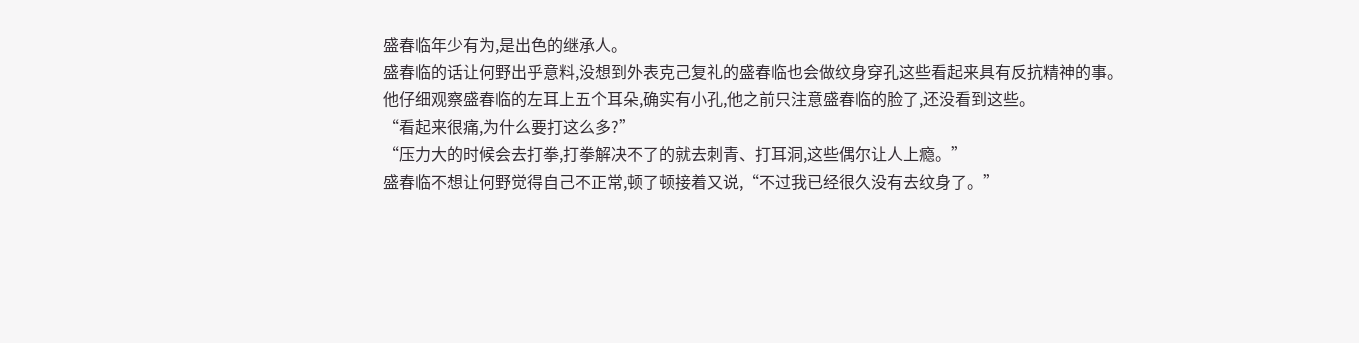盛春临年少有为,是出色的继承人。
盛春临的话让何野出乎意料,没想到外表克己复礼的盛春临也会做纹身穿孔这些看起来具有反抗精神的事。
他仔细观察盛春临的左耳上五个耳朵,确实有小孔,他之前只注意盛春临的脸了,还没看到这些。
“看起来很痛,为什么要打这么多?”
“压力大的时候会去打拳,打拳解决不了的就去刺青、打耳洞,这些偶尔让人上瘾。”
盛春临不想让何野觉得自己不正常,顿了顿接着又说,“不过我已经很久没有去纹身了。”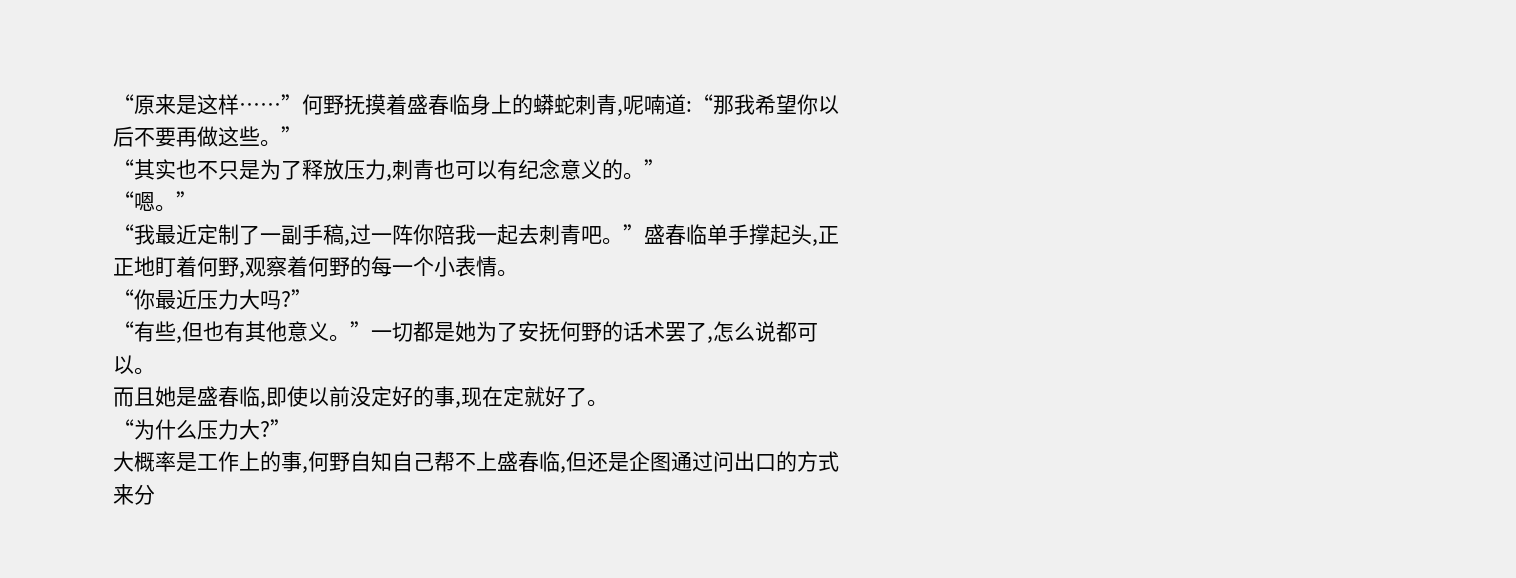“原来是这样……”何野抚摸着盛春临身上的蟒蛇刺青,呢喃道:“那我希望你以后不要再做这些。”
“其实也不只是为了释放压力,刺青也可以有纪念意义的。”
“嗯。”
“我最近定制了一副手稿,过一阵你陪我一起去刺青吧。”盛春临单手撑起头,正正地盯着何野,观察着何野的每一个小表情。
“你最近压力大吗?”
“有些,但也有其他意义。”一切都是她为了安抚何野的话术罢了,怎么说都可以。
而且她是盛春临,即使以前没定好的事,现在定就好了。
“为什么压力大?”
大概率是工作上的事,何野自知自己帮不上盛春临,但还是企图通过问出口的方式来分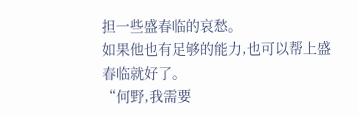担一些盛春临的哀愁。
如果他也有足够的能力,也可以帮上盛春临就好了。
“何野,我需要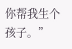你帮我生个孩子。”